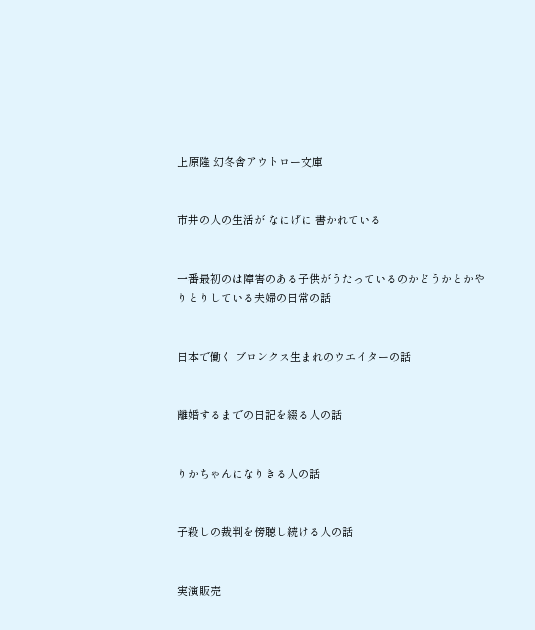上原隆 幻冬舎アウトロー文庫


市井の人の生活が なにげに 書かれている


一番最初のは障害のある子供がうたっているのかどうかとかやりとりしている夫婦の日常の話


日本で働く ブロンクス生まれのウエイターの話


離婚するまでの日記を綴る人の話


りかちゃんになりきる人の話


子殺しの裁判を傍聴し続ける人の話


実演販売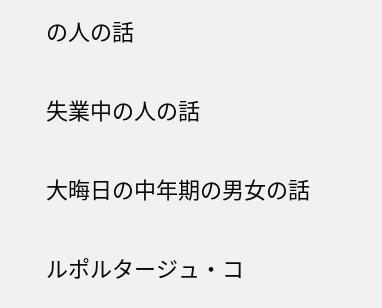の人の話


失業中の人の話


大晦日の中年期の男女の話


ルポルタージュ・コ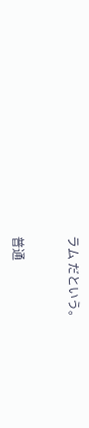ラム だという。


普通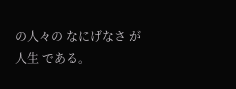の人々の なにげなさ が 人生 である。